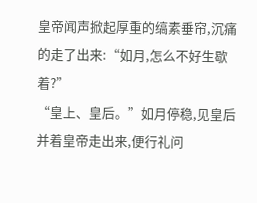皇帝闻声掀起厚重的缟素垂帘,沉痛的走了出来:“如月,怎么不好生歇着?”
“皇上、皇后。”如月停稳,见皇后并着皇帝走出来,便行礼问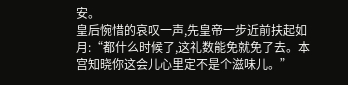安。
皇后惋惜的哀叹一声,先皇帝一步近前扶起如月:“都什么时候了,这礼数能免就免了去。本宫知晓你这会儿心里定不是个滋味儿。”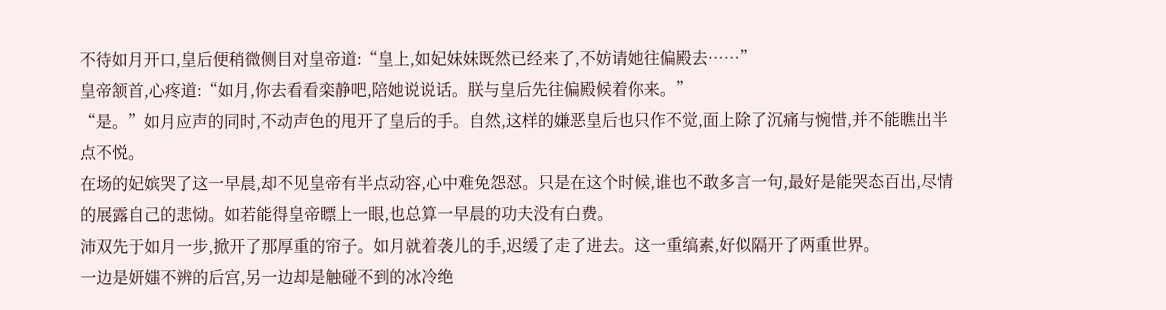不待如月开口,皇后便稍微侧目对皇帝道:“皇上,如妃妹妹既然已经来了,不妨请她往偏殿去……”
皇帝颔首,心疼道:“如月,你去看看栾静吧,陪她说说话。朕与皇后先往偏殿候着你来。”
“是。”如月应声的同时,不动声色的甩开了皇后的手。自然,这样的嫌恶皇后也只作不觉,面上除了沉痛与惋惜,并不能瞧出半点不悦。
在场的妃嫔哭了这一早晨,却不见皇帝有半点动容,心中难免怨怼。只是在这个时候,谁也不敢多言一句,最好是能哭态百出,尽情的展露自己的悲恸。如若能得皇帝瞟上一眼,也总算一早晨的功夫没有白费。
沛双先于如月一步,掀开了那厚重的帘子。如月就着袭儿的手,迟缓了走了进去。这一重缟素,好似隔开了两重世界。
一边是妍媸不辨的后宫,另一边却是触碰不到的冰冷绝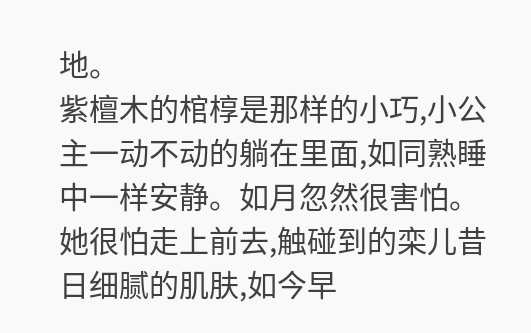地。
紫檀木的棺椁是那样的小巧,小公主一动不动的躺在里面,如同熟睡中一样安静。如月忽然很害怕。她很怕走上前去,触碰到的栾儿昔日细腻的肌肤,如今早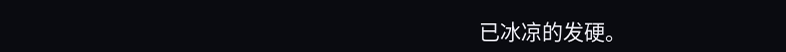已冰凉的发硬。